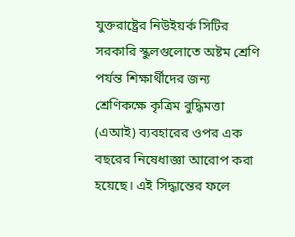যুক্তরাষ্ট্রের নিউইয়র্ক সিটির সরকারি স্কুলগুলোতে অষ্টম শ্রেণি পর্যন্ত শিক্ষার্থীদের জন্য শ্রেণিকক্ষে কৃত্রিম বুদ্ধিমত্তা (এআই) ব্যবহারের ওপর এক বছরের নিষেধাজ্ঞা আরোপ করা হয়েছে। এই সিদ্ধান্তের ফলে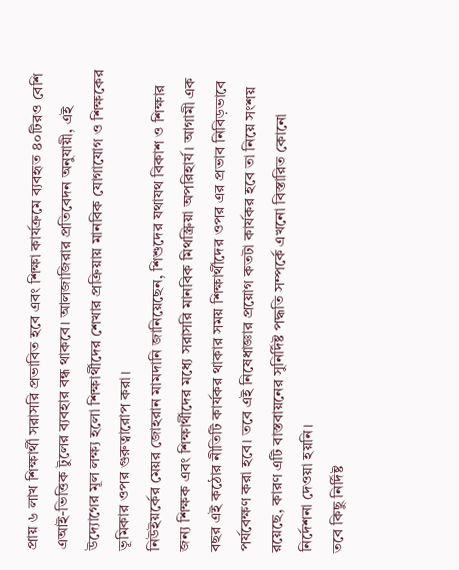প্রায় ৬ লাখ শিক্ষার্থী সরাসরি প্রভাবিত হবে এবং শিক্ষা কার্যক্রমে ব্যবহৃত ৪০টিরও বেশি এআই-ভিত্তিক টুলের ব্যবহার বন্ধ থাকবে। আলজাজিরার প্রতিবেদন অনুযায়ী, এই উদ্যোগের মূল লক্ষ্য হলো শিক্ষার্থীদের শেখার প্রক্রিয়ায় মানবিক যোগাযোগ ও শিক্ষকের ভূমিকার ওপর গুরুত্বারোপ করা।
নিউইয়র্কের মেয়র জোহরান মামদানি জানিয়েছেন, শিশুদের যথাযথ বিকাশ ও শিক্ষার জন্য শিক্ষক এবং শিক্ষার্থীদের মধ্যে সরাসরি মানবিক মিথস্ক্রিয়া অপরিহার্য। আগামী এক বছর এই কঠোর নীতিটি কার্যকর থাকার সময় শিক্ষার্থীদের ওপর এর প্রভাব নিবিড়ভাবে পর্যবেক্ষণ করা হবে। তবে এই নিষেধাজ্ঞার প্রয়োগ কতটা কার্যকর হবে তা নিয়ে সংশয় রয়েছে, কারণ এটি বাস্তবায়নের সুনির্দিষ্ট পদ্ধতি সম্পর্কে এখনো বিস্তারিত কোনো নির্দেশনা দেওয়া হয়নি।
তবে কিছু নির্দিষ্ট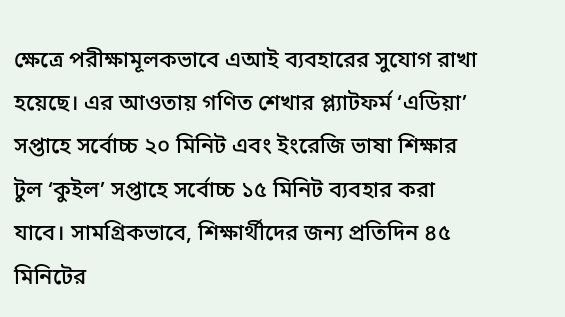ক্ষেত্রে পরীক্ষামূলকভাবে এআই ব্যবহারের সুযোগ রাখা হয়েছে। এর আওতায় গণিত শেখার প্ল্যাটফর্ম ‘এডিয়া’ সপ্তাহে সর্বোচ্চ ২০ মিনিট এবং ইংরেজি ভাষা শিক্ষার টুল ‘কুইল’ সপ্তাহে সর্বোচ্চ ১৫ মিনিট ব্যবহার করা যাবে। সামগ্রিকভাবে, শিক্ষার্থীদের জন্য প্রতিদিন ৪৫ মিনিটের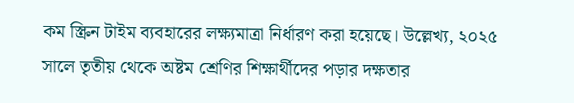কম স্ক্রিন টাইম ব্যবহারের লক্ষ্যমাত্রা নির্ধারণ করা হয়েছে। উল্লেখ্য, ২০২৫ সালে তৃতীয় থেকে অষ্টম শ্রেণির শিক্ষার্থীদের পড়ার দক্ষতার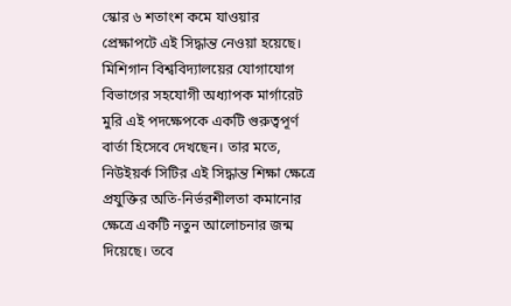স্কোর ৬ শতাংশ কমে যাওয়ার প্রেক্ষাপটে এই সিদ্ধান্ত নেওয়া হয়েছে।
মিশিগান বিশ্ববিদ্যালয়ের যোগাযোগ বিভাগের সহযোগী অধ্যাপক মার্গারেট মুরি এই পদক্ষেপকে একটি গুরুত্বপূর্ণ বার্তা হিসেবে দেখছেন। তার মতে, নিউইয়র্ক সিটির এই সিদ্ধান্ত শিক্ষা ক্ষেত্রে প্রযুক্তির অতি-নির্ভরশীলতা কমানোর ক্ষেত্রে একটি নতুন আলোচনার জন্ম দিয়েছে। তবে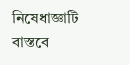নিষেধাজ্ঞাটি বাস্তবে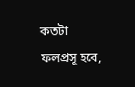কতটা ফলপ্রসূ হবে,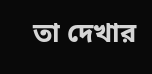তা দেখার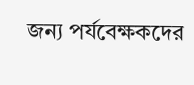জন্য পর্যবেক্ষকদের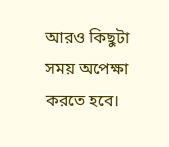আরও কিছুটা সময় অপেক্ষা করতে হবে।